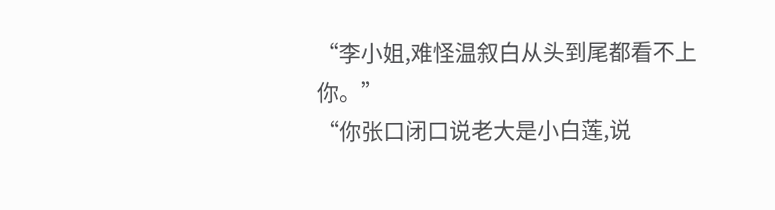“李小姐,难怪温叙白从头到尾都看不上你。”
“你张口闭口说老大是小白莲,说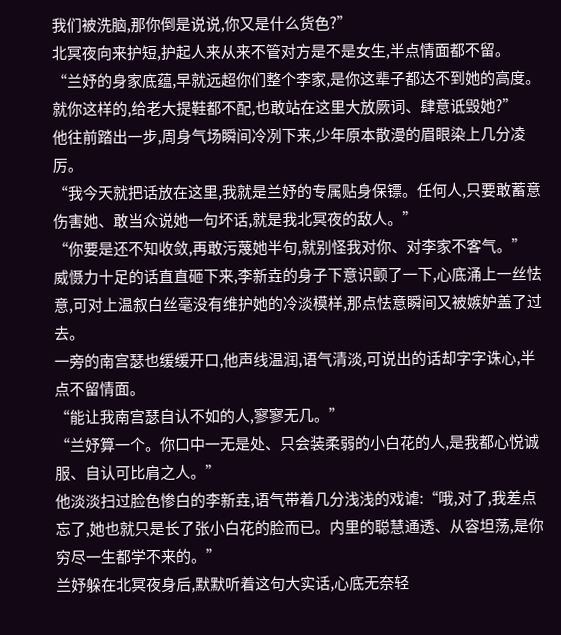我们被洗脑,那你倒是说说,你又是什么货色?”
北冥夜向来护短,护起人来从来不管对方是不是女生,半点情面都不留。
“兰妤的身家底蕴,早就远超你们整个李家,是你这辈子都达不到她的高度。就你这样的,给老大提鞋都不配,也敢站在这里大放厥词、肆意诋毁她?”
他往前踏出一步,周身气场瞬间冷冽下来,少年原本散漫的眉眼染上几分凌厉。
“我今天就把话放在这里,我就是兰妤的专属贴身保镖。任何人,只要敢蓄意伤害她、敢当众说她一句坏话,就是我北冥夜的敌人。”
“你要是还不知收敛,再敢污蔑她半句,就别怪我对你、对李家不客气。”
威慑力十足的话直直砸下来,李新垚的身子下意识颤了一下,心底涌上一丝怯意,可对上温叙白丝毫没有维护她的冷淡模样,那点怯意瞬间又被嫉妒盖了过去。
一旁的南宫瑟也缓缓开口,他声线温润,语气清淡,可说出的话却字字诛心,半点不留情面。
“能让我南宫瑟自认不如的人,寥寥无几。”
“兰妤算一个。你口中一无是处、只会装柔弱的小白花的人,是我都心悦诚服、自认可比肩之人。”
他淡淡扫过脸色惨白的李新垚,语气带着几分浅浅的戏谑:“哦,对了,我差点忘了,她也就只是长了张小白花的脸而已。内里的聪慧通透、从容坦荡,是你穷尽一生都学不来的。”
兰妤躲在北冥夜身后,默默听着这句大实话,心底无奈轻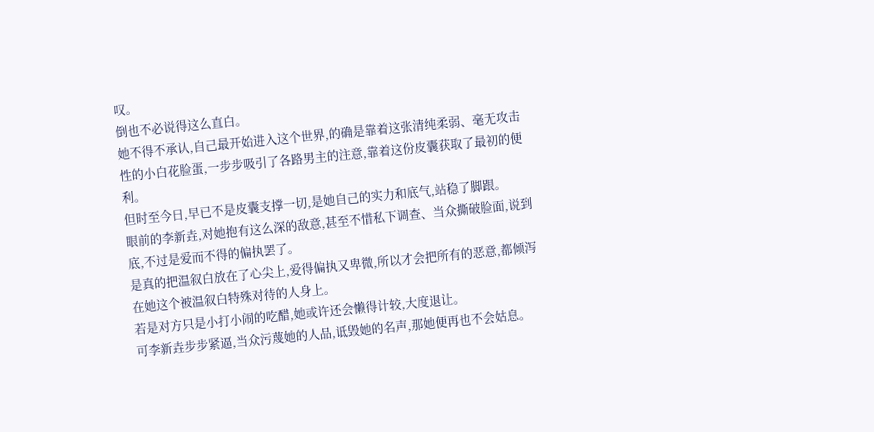叹。
倒也不必说得这么直白。
她不得不承认,自己最开始进入这个世界,的确是靠着这张清纯柔弱、毫无攻击性的小白花脸蛋,一步步吸引了各路男主的注意,靠着这份皮囊获取了最初的便利。
但时至今日,早已不是皮囊支撑一切,是她自己的实力和底气,站稳了脚跟。
眼前的李新垚,对她抱有这么深的敌意,甚至不惜私下调查、当众撕破脸面,说到底,不过是爱而不得的偏执罢了。
是真的把温叙白放在了心尖上,爱得偏执又卑微,所以才会把所有的恶意,都倾泻在她这个被温叙白特殊对待的人身上。
若是对方只是小打小闹的吃醋,她或许还会懒得计较,大度退让。
可李新垚步步紧逼,当众污蔑她的人品,诋毁她的名声,那她便再也不会姑息。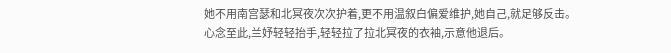她不用南宫瑟和北冥夜次次护着,更不用温叙白偏爱维护,她自己,就足够反击。
心念至此,兰妤轻轻抬手,轻轻拉了拉北冥夜的衣袖,示意他退后。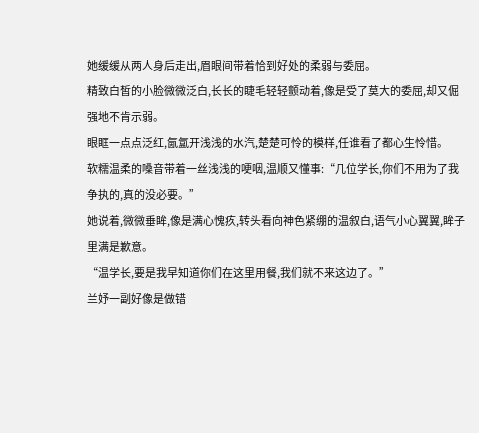她缓缓从两人身后走出,眉眼间带着恰到好处的柔弱与委屈。
精致白皙的小脸微微泛白,长长的睫毛轻轻颤动着,像是受了莫大的委屈,却又倔强地不肯示弱。
眼眶一点点泛红,氤氲开浅浅的水汽,楚楚可怜的模样,任谁看了都心生怜惜。
软糯温柔的嗓音带着一丝浅浅的哽咽,温顺又懂事:“几位学长,你们不用为了我争执的,真的没必要。”
她说着,微微垂眸,像是满心愧疚,转头看向神色紧绷的温叙白,语气小心翼翼,眸子里满是歉意。
“温学长,要是我早知道你们在这里用餐,我们就不来这边了。”
兰妤一副好像是做错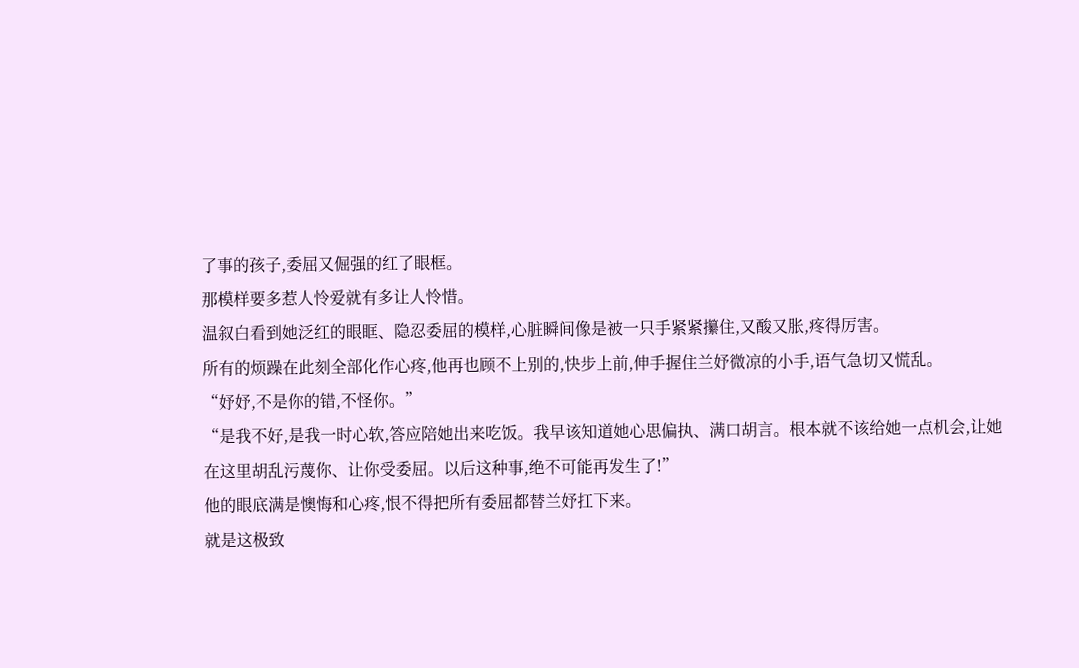了事的孩子,委屈又倔强的红了眼框。
那模样要多惹人怜爱就有多让人怜惜。
温叙白看到她泛红的眼眶、隐忍委屈的模样,心脏瞬间像是被一只手紧紧攥住,又酸又胀,疼得厉害。
所有的烦躁在此刻全部化作心疼,他再也顾不上别的,快步上前,伸手握住兰妤微凉的小手,语气急切又慌乱。
“妤妤,不是你的错,不怪你。”
“是我不好,是我一时心软,答应陪她出来吃饭。我早该知道她心思偏执、满口胡言。根本就不该给她一点机会,让她在这里胡乱污蔑你、让你受委屈。以后这种事,绝不可能再发生了!”
他的眼底满是懊悔和心疼,恨不得把所有委屈都替兰妤扛下来。
就是这极致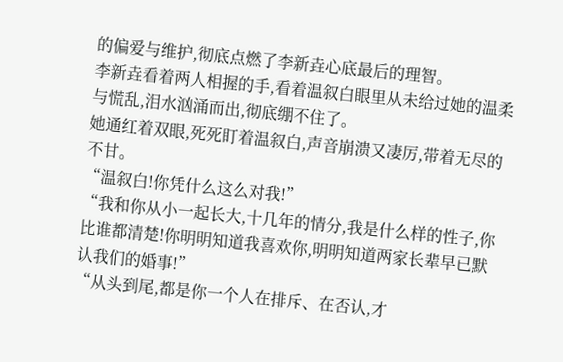的偏爱与维护,彻底点燃了李新垚心底最后的理智。
李新垚看着两人相握的手,看着温叙白眼里从未给过她的温柔与慌乱,泪水汹涌而出,彻底绷不住了。
她通红着双眼,死死盯着温叙白,声音崩溃又凄厉,带着无尽的不甘。
“温叙白!你凭什么这么对我!”
“我和你从小一起长大,十几年的情分,我是什么样的性子,你比谁都清楚!你明明知道我喜欢你,明明知道两家长辈早已默认我们的婚事!”
“从头到尾,都是你一个人在排斥、在否认,才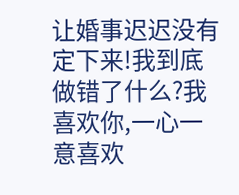让婚事迟迟没有定下来!我到底做错了什么?我喜欢你,一心一意喜欢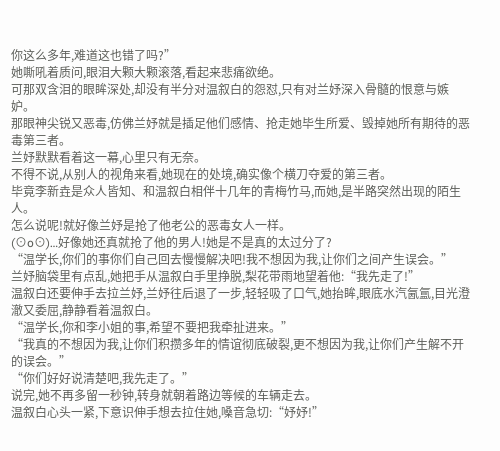你这么多年,难道这也错了吗?”
她嘶吼着质问,眼泪大颗大颗滚落,看起来悲痛欲绝。
可那双含泪的眼眸深处,却没有半分对温叙白的怨怼,只有对兰妤深入骨髓的恨意与嫉妒。
那眼神尖锐又恶毒,仿佛兰妤就是插足他们感情、抢走她毕生所爱、毁掉她所有期待的恶毒第三者。
兰妤默默看着这一幕,心里只有无奈。
不得不说,从别人的视角来看,她现在的处境,确实像个横刀夺爱的第三者。
毕竟李新垚是众人皆知、和温叙白相伴十几年的青梅竹马,而她,是半路突然出现的陌生人。
怎么说呢!就好像兰妤是抢了他老公的恶毒女人一样。
(⊙o⊙)…好像她还真就抢了他的男人!她是不是真的太过分了?
“温学长,你们的事你们自己回去慢慢解决吧!我不想因为我,让你们之间产生误会。”
兰妤脑袋里有点乱,她把手从温叙白手里挣脱,梨花带雨地望着他:“我先走了!”
温叙白还要伸手去拉兰妤,兰妤往后退了一步,轻轻吸了口气,她抬眸,眼底水汽氤氲,目光澄澈又委屈,静静看着温叙白。
“温学长,你和李小姐的事,希望不要把我牵扯进来。”
“我真的不想因为我,让你们积攒多年的情谊彻底破裂,更不想因为我,让你们产生解不开的误会。”
“你们好好说清楚吧,我先走了。”
说完,她不再多留一秒钟,转身就朝着路边等候的车辆走去。
温叙白心头一紧,下意识伸手想去拉住她,嗓音急切:“妤妤!”